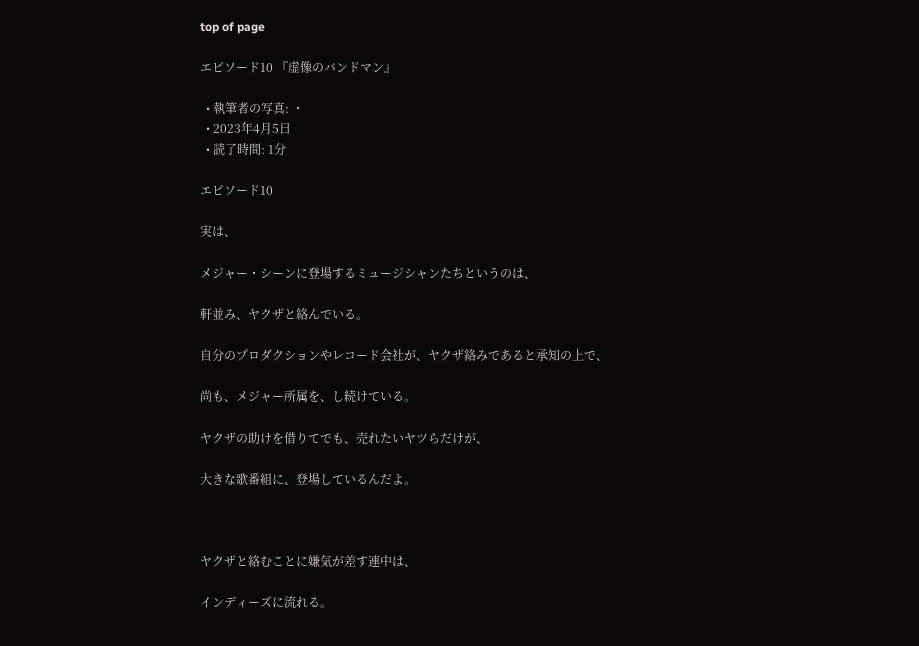top of page

エピソード10 『虚像のバンドマン』

  • 執筆者の写真: ・
  • 2023年4月5日
  • 読了時間: 1分

エピソード10

実は、

メジャー・シーンに登場するミュージシャンたちというのは、

軒並み、ヤクザと絡んでいる。

自分のプロダクションやレコード会社が、ヤクザ絡みであると承知の上で、

尚も、メジャー所属を、し続けている。

ヤクザの助けを借りてでも、売れたいヤツらだけが、

大きな歌番組に、登場しているんだよ。



ヤクザと絡むことに嫌気が差す連中は、

インディーズに流れる。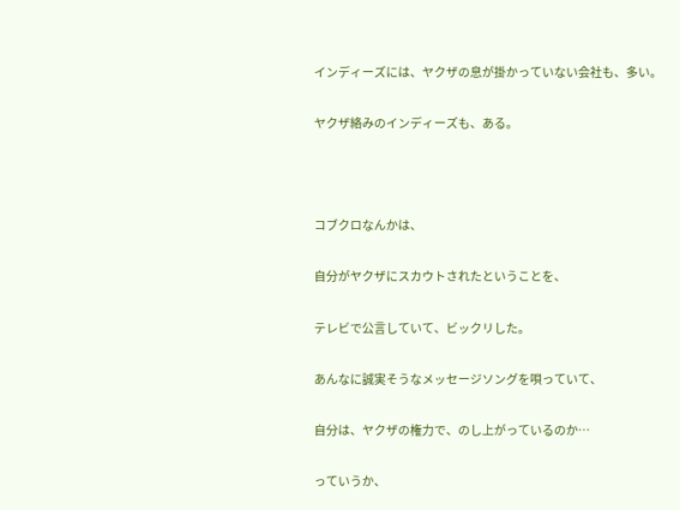インディーズには、ヤクザの息が掛かっていない会社も、多い。

ヤクザ絡みのインディーズも、ある。



コブクロなんかは、

自分がヤクザにスカウトされたということを、

テレビで公言していて、ビックリした。

あんなに誠実そうなメッセージソングを唄っていて、

自分は、ヤクザの権力で、のし上がっているのか…

っていうか、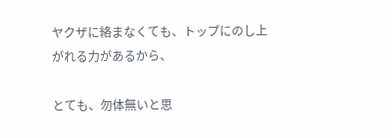ヤクザに絡まなくても、トップにのし上がれる力があるから、

とても、勿体無いと思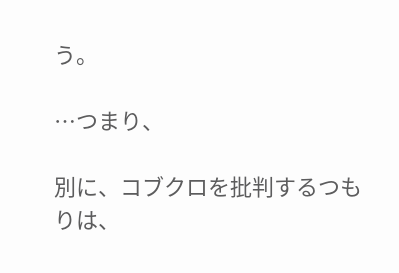う。

…つまり、

別に、コブクロを批判するつもりは、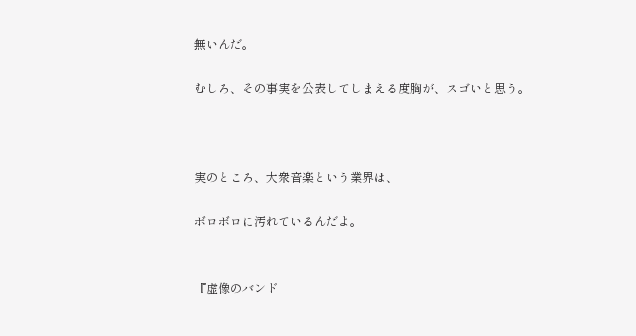無いんだ。

むしろ、その事実を公表してしまえる度胸が、スゴいと思う。



実のところ、大衆音楽という業界は、

ボロボロに汚れているんだよ。


『虚像のバンド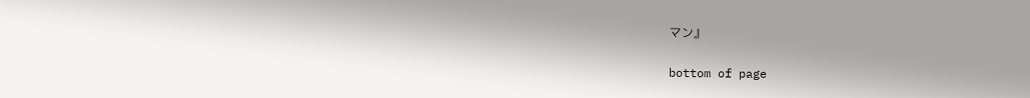マン』

bottom of page